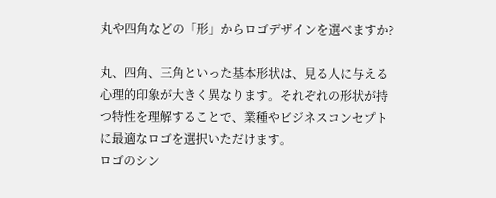丸や四角などの「形」からロゴデザインを選べますか?

丸、四角、三角といった基本形状は、見る人に与える心理的印象が大きく異なります。それぞれの形状が持つ特性を理解することで、業種やビジネスコンセプトに最適なロゴを選択いただけます。
ロゴのシン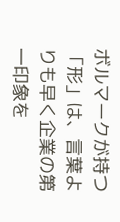ボルマークが持つ「形」は、言葉よりも早く企業の第一印象を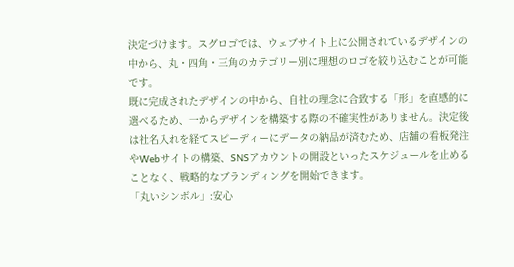決定づけます。スグロゴでは、ウェブサイト上に公開されているデザインの中から、丸・四角・三角のカテゴリー別に理想のロゴを絞り込むことが可能です。
既に完成されたデザインの中から、自社の理念に合致する「形」を直感的に選べるため、一からデザインを構築する際の不確実性がありません。決定後は社名入れを経てスピーディーにデータの納品が済むため、店舗の看板発注やWebサイトの構築、SNSアカウントの開設といったスケジュールを止めることなく、戦略的なブランディングを開始できます。
「丸いシンボル」:安心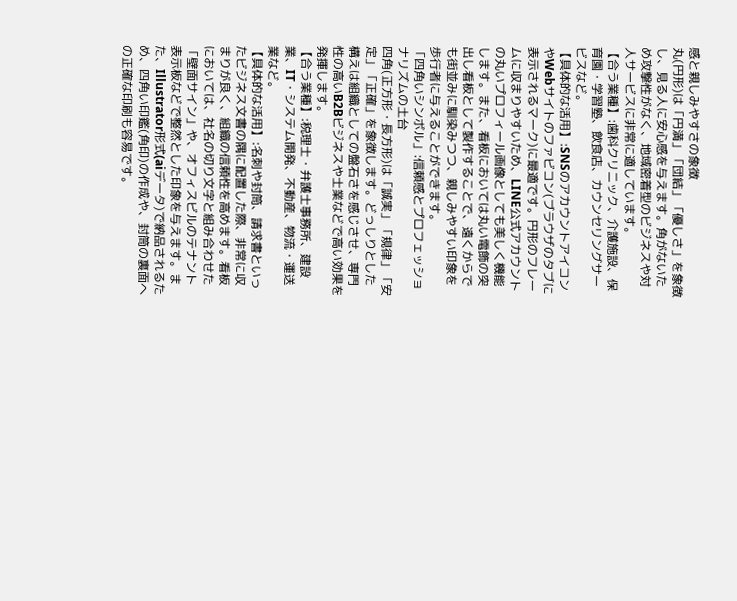感と親しみやすさの象徴
丸(円形)は「円満」「団結」「優しさ」を象徴し、見る人に安心感を与えます。角がないため攻撃性がなく、地域密着型のビジネスや対人サービスに非常に適しています。
【合う業種】:歯科クリニック、介護施設、保育園・学習塾、飲食店、カウンセリングサービスなど。
【具体的な活用】:SNSのアカウントアイコンやWebサイトのファビコン(ブラウザのタブに表示されるマーク)に最適です。円形のフレームに収まりやすいため、LINE公式アカウントの丸いプロフィール画像としても美しく機能します。また、看板においては丸い電飾の突出し看板として製作することで、遠くからでも街並みに馴染みつつ、親しみやすい印象を歩行者に与えることができます。
「四角いシンボル」:信頼感とプロフェッショナリズムの土台
四角(正方形・長方形)は「誠実」「規律」「安定」「正確」を象徴します。どっしりとした構えは組織としての盤石さを感じさせ、専門性の高いB2Bビジネスや士業などで高い効果を発揮します。
【合う業種】:税理士・弁護士事務所、建設業、IT・システム開発、不動産、物流・運送業など。
【具体的な活用】:名刺や封筒、請求書といったビジネス文書の隅に配置した際、非常に収まりが良く、組織の信頼性を高めます。看板においては、社名の切り文字と組み合わせた「壁面サイン」や、オフィスビルのテナント表示板などで整然とした印象を与えます。また、Illustrator形式(aiデータ)で納品されるため、四角い印鑑(角印)の作成や、封筒の裏面への正確な印刷も容易です。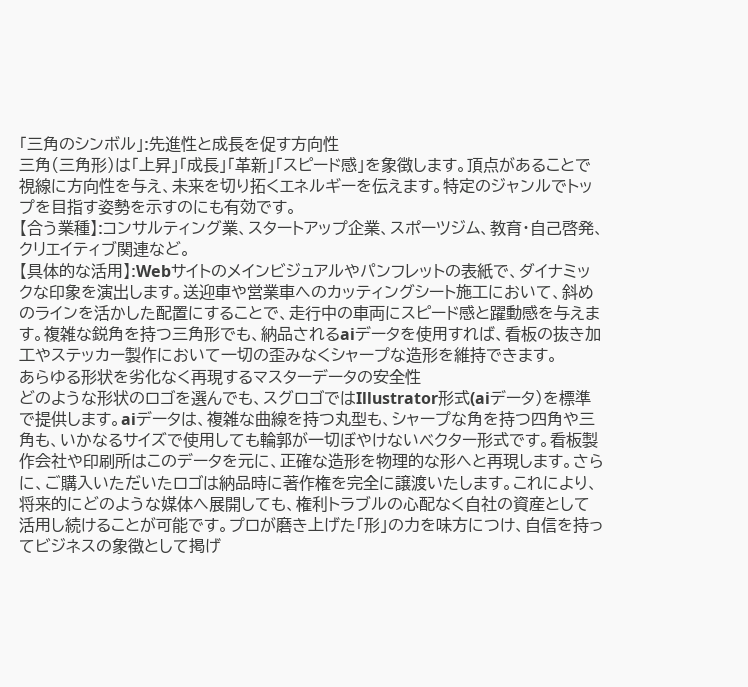「三角のシンボル」:先進性と成長を促す方向性
三角(三角形)は「上昇」「成長」「革新」「スピード感」を象徴します。頂点があることで視線に方向性を与え、未来を切り拓くエネルギーを伝えます。特定のジャンルでトップを目指す姿勢を示すのにも有効です。
【合う業種】:コンサルティング業、スタートアップ企業、スポーツジム、教育・自己啓発、クリエイティブ関連など。
【具体的な活用】:Webサイトのメインビジュアルやパンフレットの表紙で、ダイナミックな印象を演出します。送迎車や営業車へのカッティングシート施工において、斜めのラインを活かした配置にすることで、走行中の車両にスピード感と躍動感を与えます。複雑な鋭角を持つ三角形でも、納品されるaiデータを使用すれば、看板の抜き加工やステッカー製作において一切の歪みなくシャープな造形を維持できます。
あらゆる形状を劣化なく再現するマスターデータの安全性
どのような形状のロゴを選んでも、スグロゴではIllustrator形式(aiデータ)を標準で提供します。aiデータは、複雑な曲線を持つ丸型も、シャープな角を持つ四角や三角も、いかなるサイズで使用しても輪郭が一切ぼやけないベクター形式です。看板製作会社や印刷所はこのデータを元に、正確な造形を物理的な形へと再現します。さらに、ご購入いただいたロゴは納品時に著作権を完全に譲渡いたします。これにより、将来的にどのような媒体へ展開しても、権利トラブルの心配なく自社の資産として活用し続けることが可能です。プロが磨き上げた「形」の力を味方につけ、自信を持ってビジネスの象徴として掲げ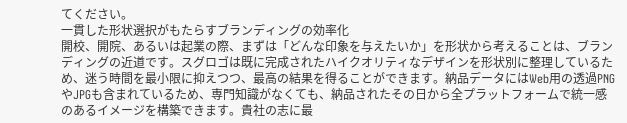てください。
一貫した形状選択がもたらすブランディングの効率化
開校、開院、あるいは起業の際、まずは「どんな印象を与えたいか」を形状から考えることは、ブランディングの近道です。スグロゴは既に完成されたハイクオリティなデザインを形状別に整理しているため、迷う時間を最小限に抑えつつ、最高の結果を得ることができます。納品データにはWeb用の透過PNGやJPGも含まれているため、専門知識がなくても、納品されたその日から全プラットフォームで統一感のあるイメージを構築できます。貴社の志に最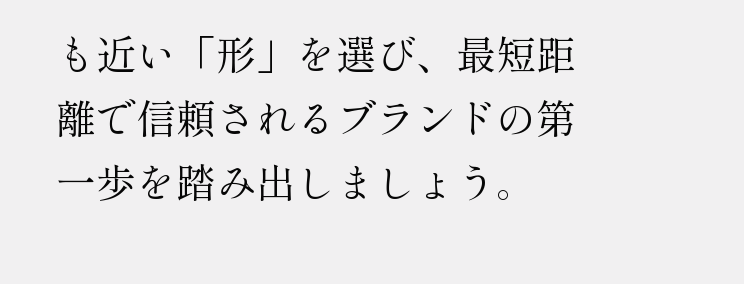も近い「形」を選び、最短距離で信頼されるブランドの第一歩を踏み出しましょう。